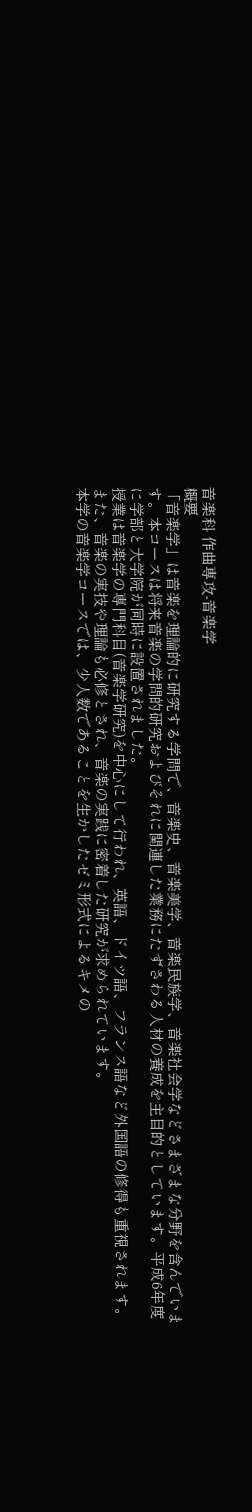音楽科 作曲専攻-音楽学
概要
「音楽学」は音楽を理論的に研究する学問で、音楽史、音楽美学、音楽民族学、音楽社会学などさまざまな分野を含んでいます。本コースは将来音楽の学問的研究およびそれに関連した業務にたずさわる人材の養成を主目的としています。平成6年度に学部と大学院が同時に設置されました。
授業は音楽学の専門科目(音楽学研究)を中心にして行われ、英語、ドイツ語、フランス語など外国語の修得も重視されます。また、音楽の実技や理論も必修とされ、音楽の実践に密着した研究が求められています。
本学の音楽学コースでは、少人数であることを生かしたゼミ形式によるキメの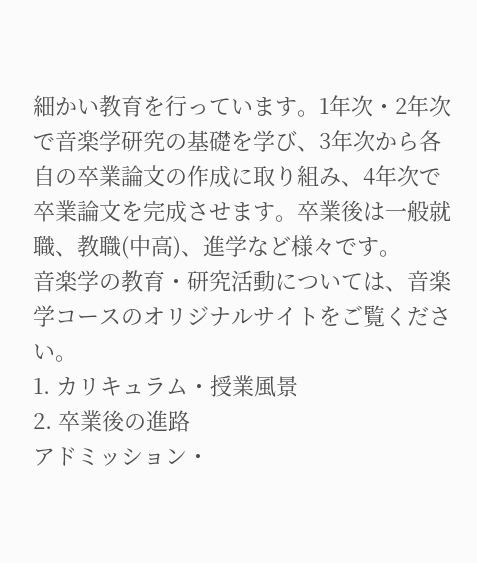細かい教育を行っています。1年次・2年次で音楽学研究の基礎を学び、3年次から各自の卒業論文の作成に取り組み、4年次で卒業論文を完成させます。卒業後は一般就職、教職(中高)、進学など様々です。
音楽学の教育・研究活動については、音楽学コースのオリジナルサイトをご覧ください。
1. カリキュラム・授業風景
2. 卒業後の進路
アドミッション・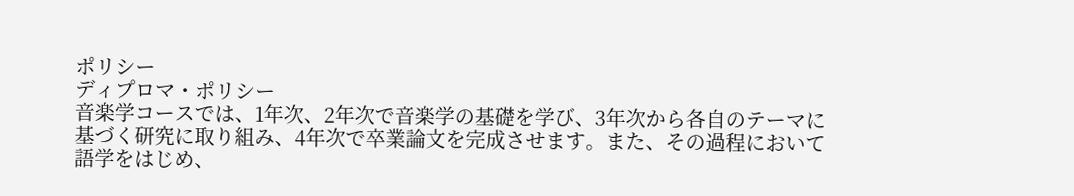ポリシー
ディプロマ・ポリシー
音楽学コースでは、1年次、2年次で音楽学の基礎を学び、3年次から各自のテーマに基づく研究に取り組み、4年次で卒業論文を完成させます。また、その過程において語学をはじめ、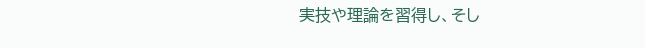実技や理論を習得し、そし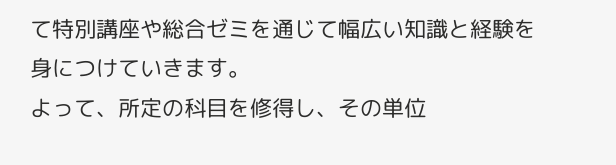て特別講座や総合ゼミを通じて幅広い知識と経験を身につけていきます。
よって、所定の科目を修得し、その単位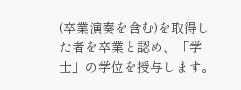(卒業演奏を含む)を取得した者を卒業と認め、「学士」の学位を授与します。